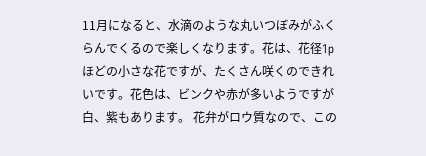11月になると、水滴のような丸いつぼみがふくらんでくるので楽しくなります。花は、花径1pほどの小さな花ですが、たくさん咲くのできれいです。花色は、ビンクや赤が多いようですが白、紫もあります。 花弁がロウ質なので、この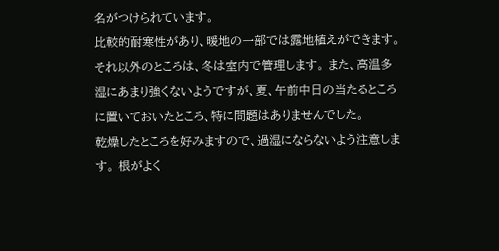名がつけられています。
比較的耐寒性があり、暖地の一部では露地植えができます。それ以外のところは、冬は室内で管理します。 また、高温多湿にあまり強くないようですが、夏、午前中日の当たるところに置いておいたところ、特に問題はありませんでした。
乾燥したところを好みますので、過湿にならないよう注意します。 根がよく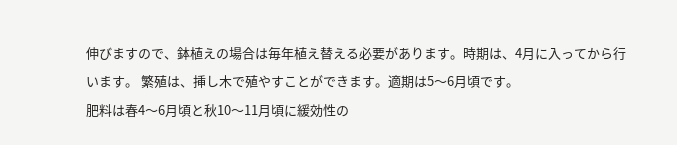伸びますので、鉢植えの場合は毎年植え替える必要があります。時期は、4月に入ってから行います。 繁殖は、挿し木で殖やすことができます。適期は5〜6月頃です。
肥料は春4〜6月頃と秋10〜11月頃に緩効性の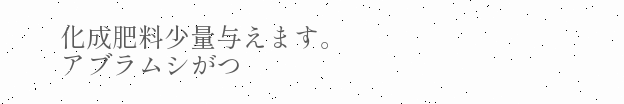化成肥料少量与えます。
アブラムシがつ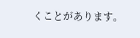くことがあります。